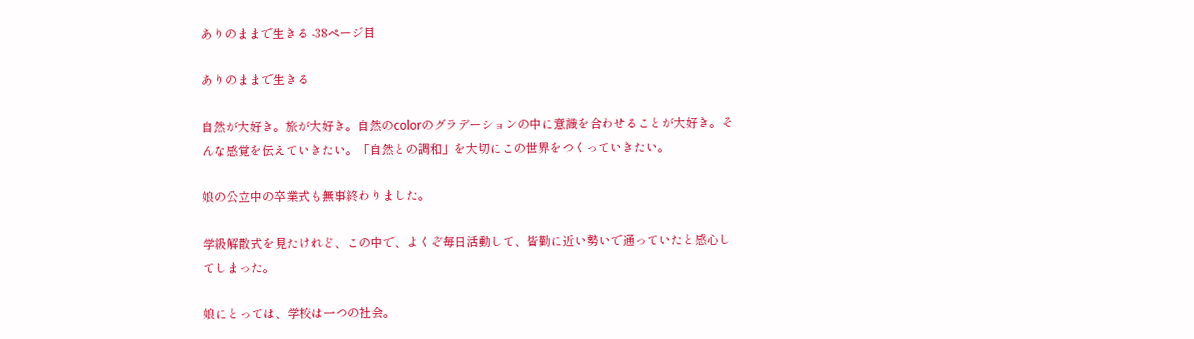ありのままで生きる -38ページ目

ありのままで生きる

自然が大好き。旅が大好き。自然のcolorのグラデーションの中に意識を合わせることが大好き。そんな感覚を伝えていきたい。「自然との調和」を大切にこの世界をつくっていきたい。

娘の公立中の卒業式も無事終わりました。

学級解散式を見たけれど、この中で、よくぞ毎日活動して、皆勤に近い勢いで通っていたと感心してしまった。

娘にとっては、学校は一つの社会。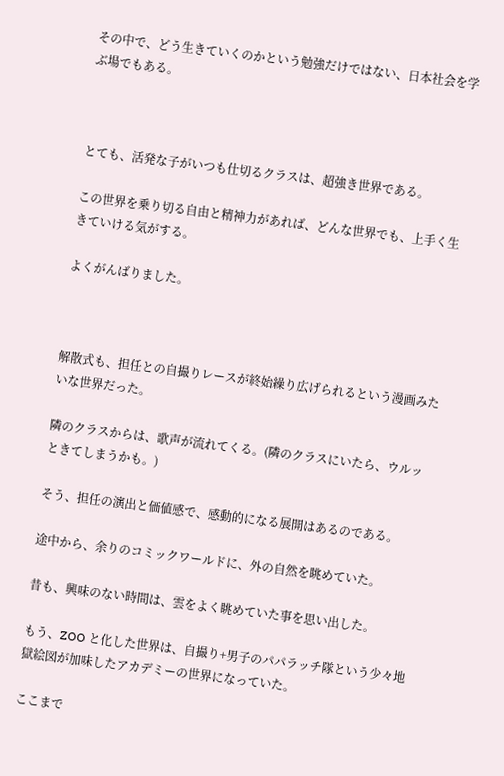その中で、どう生きていくのかという勉強だけではない、日本社会を学ぶ場でもある。



とても、活発な子がいつも仕切るクラスは、超強き世界である。

この世界を乗り切る自由と精神力があれば、どんな世界でも、上手く生きていける気がする。

よくがんばりました。



解散式も、担任との自撮りレースが終始繰り広げられるという漫画みたいな世界だった。

隣のクラスからは、歌声が流れてくる。(隣のクラスにいたら、ウルッときてしまうかも。)

そう、担任の演出と価値感で、感動的になる展開はあるのである。

途中から、余りのコミックワールドに、外の自然を眺めていた。

昔も、興味のない時間は、雲をよく眺めていた事を思い出した。

もう、ZOO と化した世界は、自撮り+男子のパパラッチ隊という少々地獄絵図が加味したアカデミーの世界になっていた。

ここまで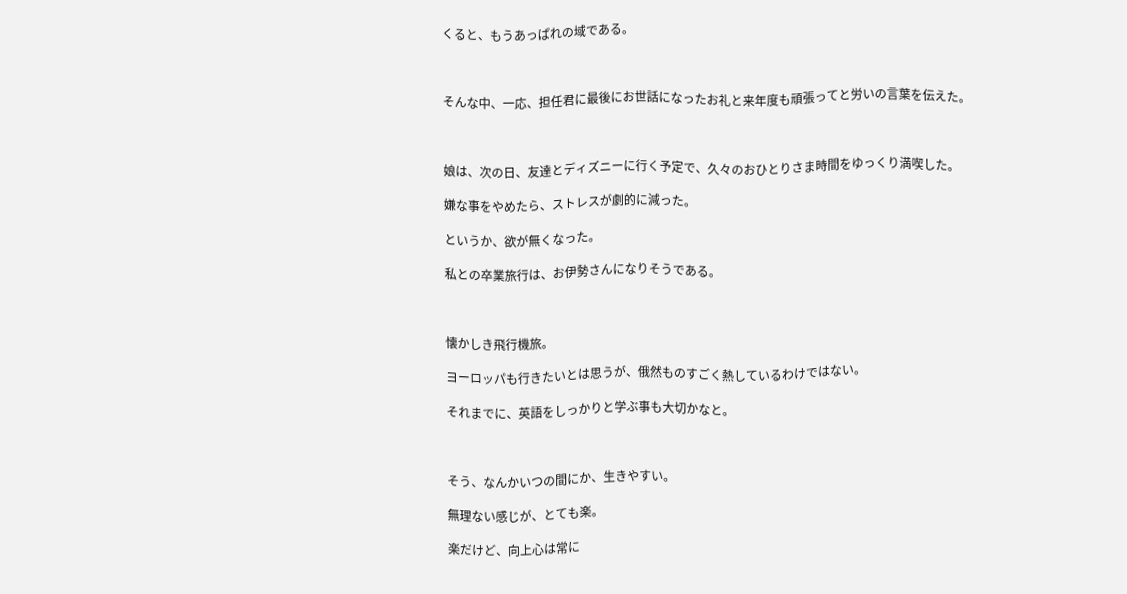くると、もうあっぱれの域である。



そんな中、一応、担任君に最後にお世話になったお礼と来年度も頑張ってと労いの言葉を伝えた。



娘は、次の日、友達とディズニーに行く予定で、久々のおひとりさま時間をゆっくり満喫した。

嫌な事をやめたら、ストレスが劇的に減った。

というか、欲が無くなった。

私との卒業旅行は、お伊勢さんになりそうである。



懐かしき飛行機旅。

ヨーロッパも行きたいとは思うが、俄然ものすごく熱しているわけではない。

それまでに、英語をしっかりと学ぶ事も大切かなと。



そう、なんかいつの間にか、生きやすい。

無理ない感じが、とても楽。

楽だけど、向上心は常に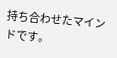持ち合わせたマインドです。